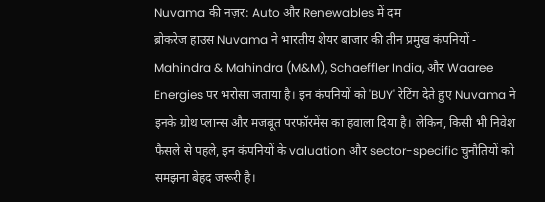Nuvama की नज़र: Auto और Renewables में दम
ब्रोकरेज हाउस Nuvama ने भारतीय शेयर बाजार की तीन प्रमुख कंपनियों - Mahindra & Mahindra (M&M), Schaeffler India, और Waaree Energies पर भरोसा जताया है। इन कंपनियों को 'BUY' रेटिंग देते हुए Nuvama ने इनके ग्रोथ प्लान्स और मजबूत परफॉरमेंस का हवाला दिया है। लेकिन, किसी भी निवेश फैसले से पहले, इन कंपनियों के valuation और sector-specific चुनौतियों को समझना बेहद जरूरी है।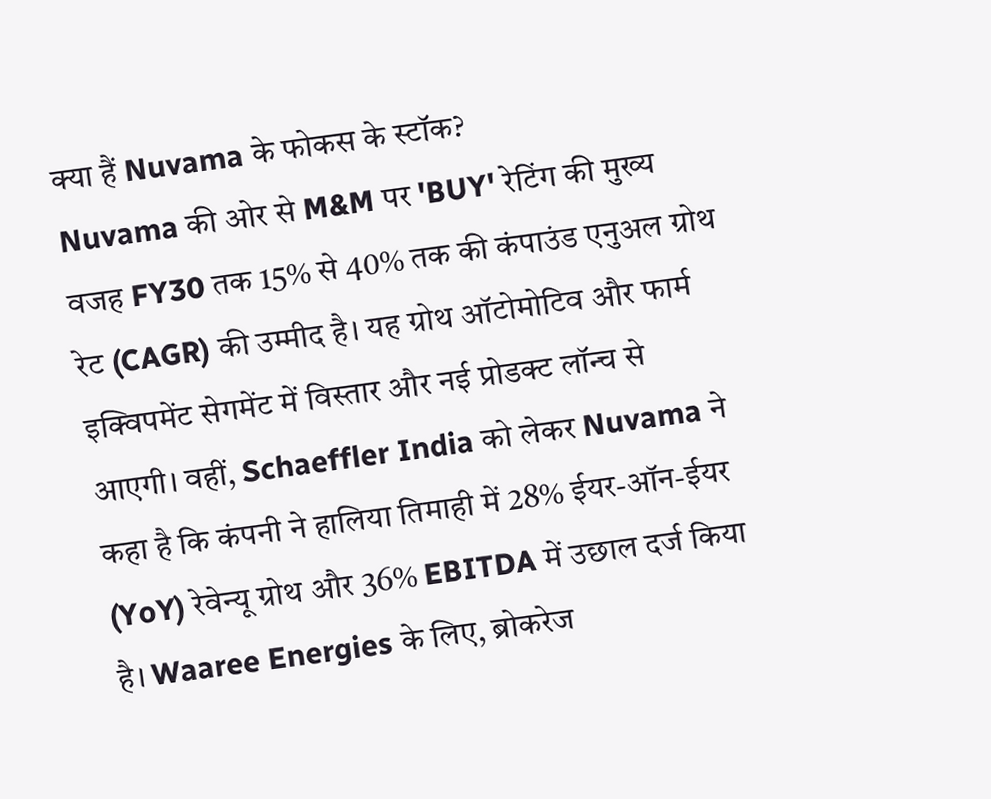क्या हैं Nuvama के फोकस के स्टॉक?
Nuvama की ओर से M&M पर 'BUY' रेटिंग की मुख्य वजह FY30 तक 15% से 40% तक की कंपाउंड एनुअल ग्रोथ रेट (CAGR) की उम्मीद है। यह ग्रोथ ऑटोमोटिव और फार्म इक्विपमेंट सेगमेंट में विस्तार और नई प्रोडक्ट लॉन्च से आएगी। वहीं, Schaeffler India को लेकर Nuvama ने कहा है कि कंपनी ने हालिया तिमाही में 28% ईयर-ऑन-ईयर (YoY) रेवेन्यू ग्रोथ और 36% EBITDA में उछाल दर्ज किया है। Waaree Energies के लिए, ब्रोकरेज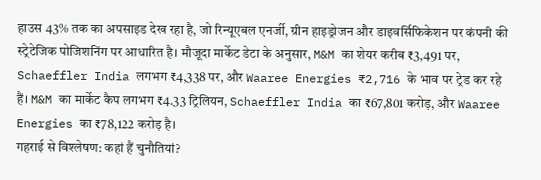हाउस 43% तक का अपसाइड देख रहा है, जो रिन्यूएबल एनर्जी, ग्रीन हाइड्रोजन और डाइवर्सिफिकेशन पर कंपनी की स्ट्रेटेजिक पोजिशनिंग पर आधारित है। मौजूदा मार्केट डेटा के अनुसार, M&M का शेयर करीब ₹3,491 पर, Schaeffler India लगभग ₹4,338 पर, और Waaree Energies ₹2,716 के भाव पर ट्रेड कर रहे हैं। M&M का मार्केट कैप लगभग ₹4.33 ट्रिलियन, Schaeffler India का ₹67,801 करोड़, और Waaree Energies का ₹78,122 करोड़ है।
गहराई से विश्लेषण: कहां हैं चुनौतियां?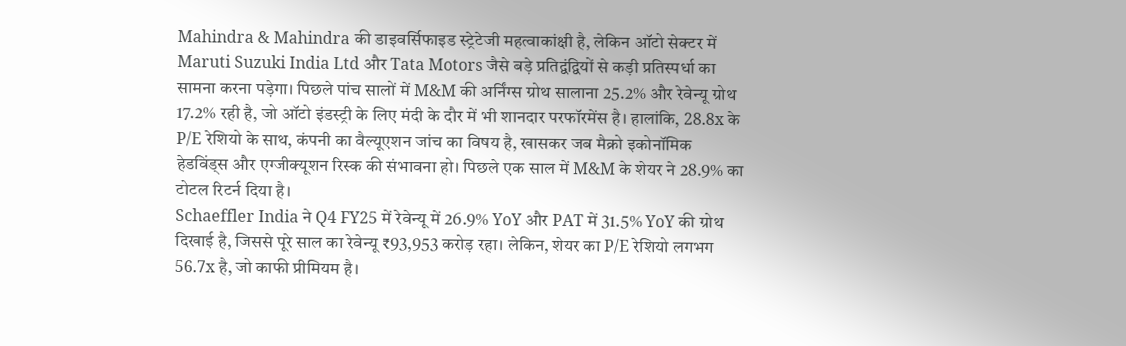Mahindra & Mahindra की डाइवर्सिफाइड स्ट्रेटेजी महत्वाकांक्षी है, लेकिन ऑटो सेक्टर में Maruti Suzuki India Ltd और Tata Motors जैसे बड़े प्रतिद्वंद्वियों से कड़ी प्रतिस्पर्धा का सामना करना पड़ेगा। पिछले पांच सालों में M&M की अर्निंग्स ग्रोथ सालाना 25.2% और रेवेन्यू ग्रोथ 17.2% रही है, जो ऑटो इंडस्ट्री के लिए मंदी के दौर में भी शानदार परफॉरमेंस है। हालांकि, 28.8x के P/E रेशियो के साथ, कंपनी का वैल्यूएशन जांच का विषय है, खासकर जब मैक्रो इकोनॉमिक हेडविंड्स और एग्जीक्यूशन रिस्क की संभावना हो। पिछले एक साल में M&M के शेयर ने 28.9% का टोटल रिटर्न दिया है।
Schaeffler India ने Q4 FY25 में रेवेन्यू में 26.9% YoY और PAT में 31.5% YoY की ग्रोथ दिखाई है, जिससे पूरे साल का रेवेन्यू ₹93,953 करोड़ रहा। लेकिन, शेयर का P/E रेशियो लगभग 56.7x है, जो काफी प्रीमियम है।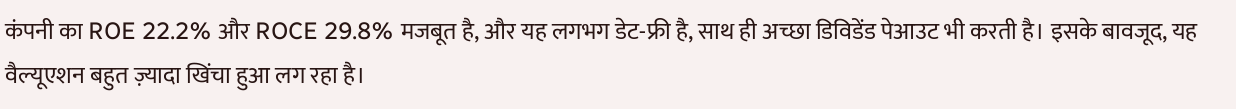कंपनी का ROE 22.2% और ROCE 29.8% मजबूत है, और यह लगभग डेट-फ्री है, साथ ही अच्छा डिविडेंड पेआउट भी करती है। इसके बावजूद, यह वैल्यूएशन बहुत ज़्यादा खिंचा हुआ लग रहा है।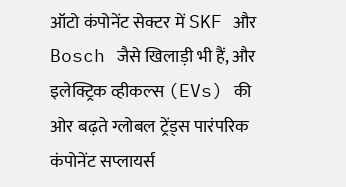ऑटो कंपोनेंट सेक्टर में SKF और Bosch जैसे खिलाड़ी भी हैं, और इलेक्ट्रिक व्हीकल्स (EVs) की ओर बढ़ते ग्लोबल ट्रेंड्स पारंपरिक कंपोनेंट सप्लायर्स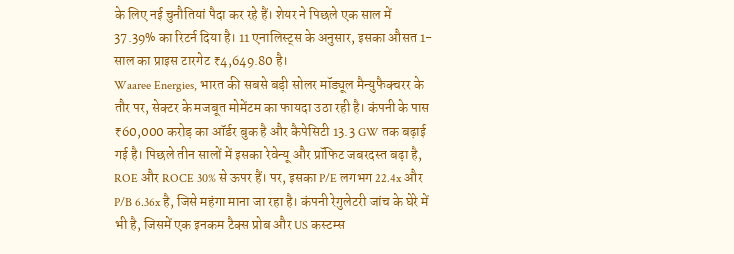के लिए नई चुनौतियां पैदा कर रहे हैं। शेयर ने पिछले एक साल में 37.39% का रिटर्न दिया है। 11 एनालिस्ट्स के अनुसार, इसका औसत 1-साल का प्राइस टारगेट ₹4,649.80 है।
Waaree Energies, भारत की सबसे बड़ी सोलर मॉड्यूल मैन्युफैक्चरर के तौर पर, सेक्टर के मजबूत मोमेंटम का फायदा उठा रही है। कंपनी के पास ₹60,000 करोड़ का ऑर्डर बुक है और कैपेसिटी 13.3 GW तक बढ़ाई गई है। पिछले तीन सालों में इसका रेवेन्यू और प्रॉफिट जबरदस्त बढ़ा है, ROE और ROCE 30% से ऊपर हैं। पर, इसका P/E लगभग 22.4x और P/B 6.36x है, जिसे महंगा माना जा रहा है। कंपनी रेगुलेटरी जांच के घेरे में भी है, जिसमें एक इनकम टैक्स प्रोब और US कस्टम्स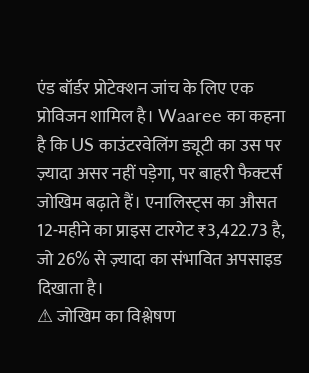एंड बॉर्डर प्रोटेक्शन जांच के लिए एक प्रोविजन शामिल है। Waaree का कहना है कि US काउंटरवेलिंग ड्यूटी का उस पर ज़्यादा असर नहीं पड़ेगा, पर बाहरी फैक्टर्स जोखिम बढ़ाते हैं। एनालिस्ट्स का औसत 12-महीने का प्राइस टारगेट ₹3,422.73 है, जो 26% से ज़्यादा का संभावित अपसाइड दिखाता है।
⚠ जोखिम का विश्लेषण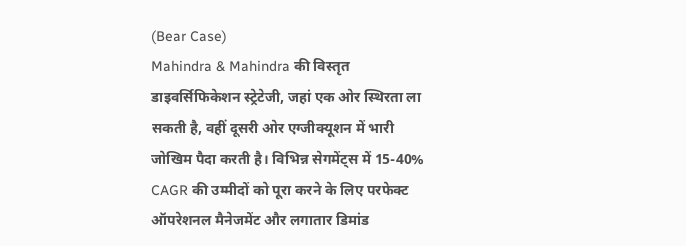(Bear Case)
Mahindra & Mahindra की विस्तृत डाइवर्सिफिकेशन स्ट्रेटेजी, जहां एक ओर स्थिरता ला सकती है, वहीं दूसरी ओर एग्जीक्यूशन में भारी जोखिम पैदा करती है। विभिन्न सेगमेंट्स में 15-40% CAGR की उम्मीदों को पूरा करने के लिए परफेक्ट ऑपरेशनल मैनेजमेंट और लगातार डिमांड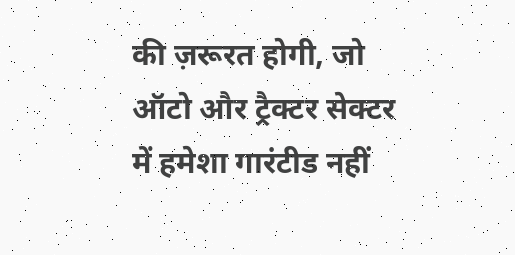की ज़रूरत होगी, जो ऑटो और ट्रैक्टर सेक्टर में हमेशा गारंटीड नहीं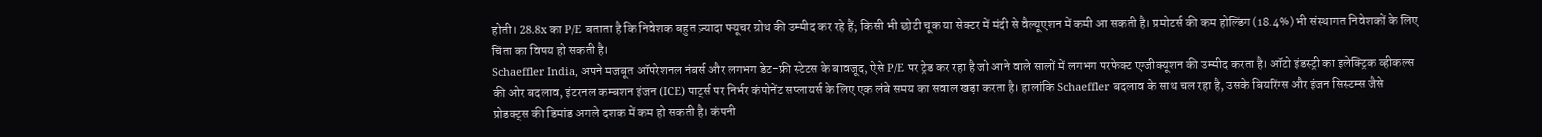होती। 28.8x का P/E बताता है कि निवेशक बहुत ज़्यादा फ्यूचर ग्रोथ की उम्मीद कर रहे हैं; किसी भी छोटी चूक या सेक्टर में मंदी से वैल्यूएशन में कमी आ सकती है। प्रमोटर्स की कम होल्डिंग (18.4%) भी संस्थागत निवेशकों के लिए चिंता का विषय हो सकती है।
Schaeffler India, अपने मजबूत ऑपरेशनल नंबर्स और लगभग डेट-फ्री स्टेटस के बावजूद, ऐसे P/E पर ट्रेड कर रहा है जो आने वाले सालों में लगभग परफेक्ट एग्जीक्यूशन की उम्मीद करता है। ऑटो इंडस्ट्री का इलेक्ट्रिक व्हीकल्स की ओर बदलाव, इंटरनल कम्बशन इंजन (ICE) पार्ट्स पर निर्भर कंपोनेंट सप्लायर्स के लिए एक लंबे समय का सवाल खड़ा करता है। हालांकि Schaeffler बदलाव के साथ चल रहा है, उसके बियरिंग्स और इंजन सिस्टम्स जैसे प्रोडक्ट्स की डिमांड अगले दशक में कम हो सकती है। कंपनी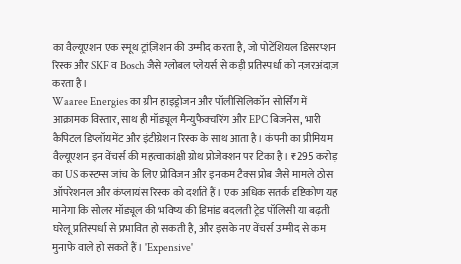का वैल्यूएशन एक स्मूथ ट्रांज़िशन की उम्मीद करता है, जो पोटेंशियल डिसरप्शन रिस्क और SKF व Bosch जैसे ग्लोबल प्लेयर्स से कड़ी प्रतिस्पर्धा को नज़रअंदाज़ करता है।
Waaree Energies का ग्रीन हाइड्रोजन और पॉलीसिलिकॉन सोर्सिंग में आक्रामक विस्तार, साथ ही मॉड्यूल मैन्युफैक्चरिंग और EPC बिजनेस, भारी कैपिटल डिप्लॉयमेंट और इंटीग्रेशन रिस्क के साथ आता है। कंपनी का प्रीमियम वैल्यूएशन इन वेंचर्स की महत्वाकांक्षी ग्रोथ प्रोजेक्शन पर टिका है। ₹295 करोड़ का US कस्टम्स जांच के लिए प्रोविजन और इनकम टैक्स प्रोब जैसे मामले ठोस ऑपरेशनल और कंप्लायंस रिस्क को दर्शाते हैं। एक अधिक सतर्क दृष्टिकोण यह मानेगा कि सोलर मॉड्यूल की भविष्य की डिमांड बदलती ट्रेड पॉलिसी या बढ़ती घरेलू प्रतिस्पर्धा से प्रभावित हो सकती है, और इसके नए वेंचर्स उम्मीद से कम मुनाफे वाले हो सकते हैं। 'Expensive'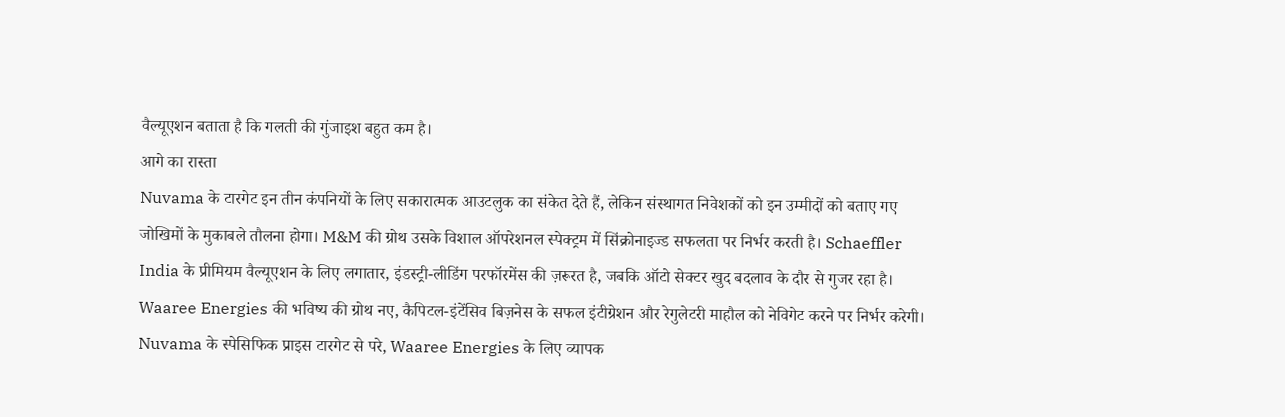वैल्यूएशन बताता है कि गलती की गुंजाइश बहुत कम है।
आगे का रास्ता
Nuvama के टारगेट इन तीन कंपनियों के लिए सकारात्मक आउटलुक का संकेत देते हैं, लेकिन संस्थागत निवेशकों को इन उम्मीदों को बताए गए जोखिमों के मुकाबले तौलना होगा। M&M की ग्रोथ उसके विशाल ऑपरेशनल स्पेक्ट्रम में सिंक्रोनाइज्ड सफलता पर निर्भर करती है। Schaeffler India के प्रीमियम वैल्यूएशन के लिए लगातार, इंडस्ट्री-लीडिंग परफॉरमेंस की ज़रूरत है, जबकि ऑटो सेक्टर खुद बदलाव के दौर से गुजर रहा है। Waaree Energies की भविष्य की ग्रोथ नए, कैपिटल-इंटेंसिव बिज़नेस के सफल इंटीग्रेशन और रेगुलेटरी माहौल को नेविगेट करने पर निर्भर करेगी। Nuvama के स्पेसिफिक प्राइस टारगेट से परे, Waaree Energies के लिए व्यापक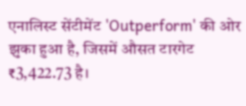एनालिस्ट सेंटीमेंट 'Outperform' की ओर झुका हुआ है, जिसमें औसत टारगेट ₹3,422.73 है।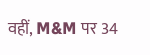वहीं, M&M पर 34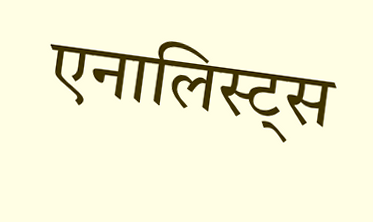एनालिस्ट्स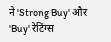ने 'Strong Buy' और 'Buy' रेटिंग्स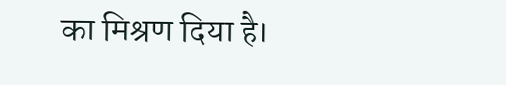का मिश्रण दिया है।